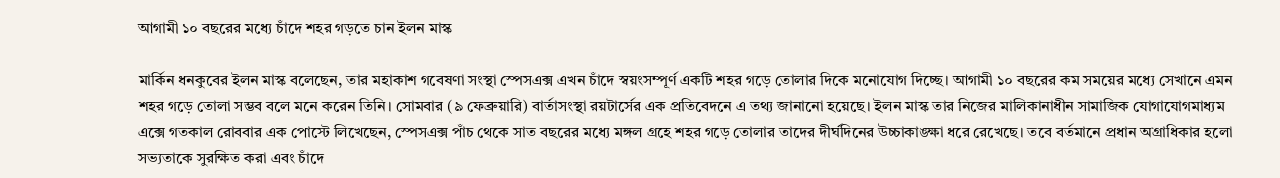আগামী ১০ বছরের মধ্যে চাঁদে শহর গড়তে চান ইলন মাস্ক

মার্কিন ধনকুবের ইলন মাস্ক বলেছেন, তার মহাকাশ গবেষণা সংস্থা স্পেসএক্স এখন চাঁদে স্বয়ংসম্পূর্ণ একটি শহর গড়ে তোলার দিকে মনোযোগ দিচ্ছে। আগামী ১০ বছরের কম সময়ের মধ্যে সেখানে এমন শহর গড়ে তোলা সম্ভব বলে মনে করেন তিনি। সোমবার (৯ ফেব্রুয়ারি) বার্তাসংস্থা রয়টার্সের এক প্রতিবেদনে এ তথ্য জানানো হয়েছে। ইলন মাস্ক তার নিজের মালিকানাধীন সামাজিক যোগাযোগমাধ্যম এক্সে গতকাল রোববার এক পোস্টে লিখেছেন, স্পেসএক্স পাঁচ থেকে সাত বছরের মধ্যে মঙ্গল গ্রহে শহর গড়ে তোলার তাদের দীর্ঘদিনের উচ্চাকাঙ্ক্ষা ধরে রেখেছে। তবে বর্তমানে প্রধান অগ্রাধিকার হলো সভ্যতাকে সুরক্ষিত করা এবং চাঁদে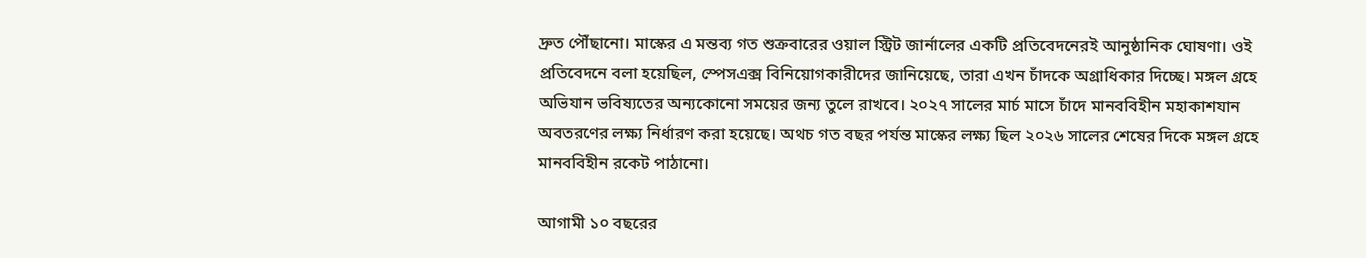দ্রুত পৌঁছানো। মাস্কের এ মন্তব্য গত শুক্রবারের ওয়াল স্ট্রিট জার্নালের একটি প্রতিবেদনেরই আনুষ্ঠানিক ঘোষণা। ওই প্রতিবেদনে বলা হয়েছিল, স্পেসএক্স বিনিয়োগকারীদের জানিয়েছে, তারা এখন চাঁদকে অগ্রাধিকার দিচ্ছে। মঙ্গল গ্রহে অভিযান ভবিষ্যতের অন্যকোনো সময়ের জন্য তুলে রাখবে। ২০২৭ সালের মার্চ মাসে চাঁদে মানববিহীন মহাকাশযান অবতরণের লক্ষ্য নির্ধারণ করা হয়েছে। অথচ গত বছর পর্যন্ত মাস্কের লক্ষ্য ছিল ২০২৬ সালের শেষের দিকে মঙ্গল গ্রহে মানববিহীন রকেট পাঠানো।

আগামী ১০ বছরের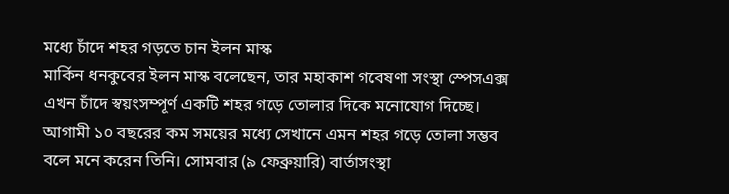মধ্যে চাঁদে শহর গড়তে চান ইলন মাস্ক
মার্কিন ধনকুবের ইলন মাস্ক বলেছেন, তার মহাকাশ গবেষণা সংস্থা স্পেসএক্স এখন চাঁদে স্বয়ংসম্পূর্ণ একটি শহর গড়ে তোলার দিকে মনোযোগ দিচ্ছে। আগামী ১০ বছরের কম সময়ের মধ্যে সেখানে এমন শহর গড়ে তোলা সম্ভব বলে মনে করেন তিনি। সোমবার (৯ ফেব্রুয়ারি) বার্তাসংস্থা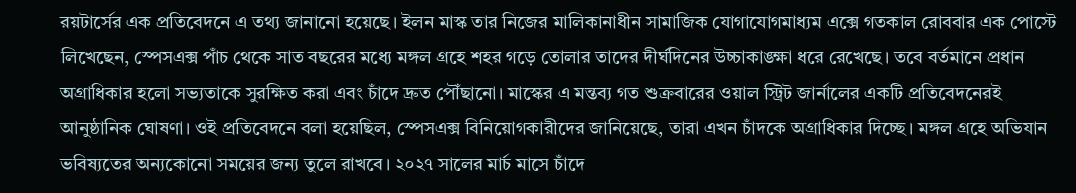রয়টার্সের এক প্রতিবেদনে এ তথ্য জানানো হয়েছে। ইলন মাস্ক তার নিজের মালিকানাধীন সামাজিক যোগাযোগমাধ্যম এক্সে গতকাল রোববার এক পোস্টে লিখেছেন, স্পেসএক্স পাঁচ থেকে সাত বছরের মধ্যে মঙ্গল গ্রহে শহর গড়ে তোলার তাদের দীর্ঘদিনের উচ্চাকাঙ্ক্ষা ধরে রেখেছে। তবে বর্তমানে প্রধান অগ্রাধিকার হলো সভ্যতাকে সুরক্ষিত করা এবং চাঁদে দ্রুত পৌঁছানো। মাস্কের এ মন্তব্য গত শুক্রবারের ওয়াল স্ট্রিট জার্নালের একটি প্রতিবেদনেরই আনুষ্ঠানিক ঘোষণা। ওই প্রতিবেদনে বলা হয়েছিল, স্পেসএক্স বিনিয়োগকারীদের জানিয়েছে, তারা এখন চাঁদকে অগ্রাধিকার দিচ্ছে। মঙ্গল গ্রহে অভিযান ভবিষ্যতের অন্যকোনো সময়ের জন্য তুলে রাখবে। ২০২৭ সালের মার্চ মাসে চাঁদে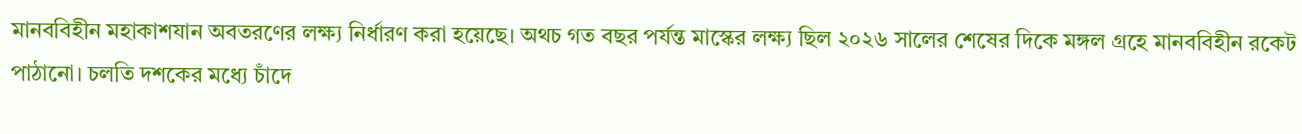মানববিহীন মহাকাশযান অবতরণের লক্ষ্য নির্ধারণ করা হয়েছে। অথচ গত বছর পর্যন্ত মাস্কের লক্ষ্য ছিল ২০২৬ সালের শেষের দিকে মঙ্গল গ্রহে মানববিহীন রকেট পাঠানো। চলতি দশকের মধ্যে চাঁদে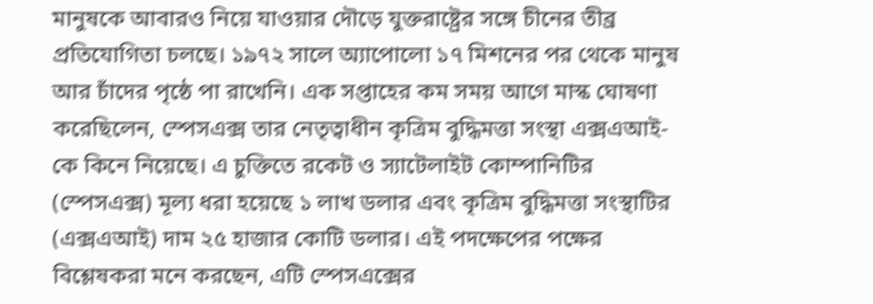মানুষকে আবারও নিয়ে যাওয়ার দৌড়ে যুক্তরাষ্ট্রের সঙ্গে চীনের তীব্র প্রতিযোগিতা চলছে। ১৯৭২ সালে অ্যাপোলো ১৭ মিশনের পর থেকে মানুষ আর চাঁদের পৃষ্ঠে পা রাখেনি। এক সপ্তাহের কম সময় আগে মাস্ক ঘোষণা করেছিলেন, স্পেসএক্স তার নেতৃত্বাধীন কৃত্রিম বুদ্ধিমত্তা সংস্থা এক্সএআই-কে কিনে নিয়েছে। এ চুক্তিতে রকেট ও স্যাটেলাইট কোম্পানিটির (স্পেসএক্স) মূল্য ধরা হয়েছে ১ লাখ ডলার এবং কৃত্রিম বুদ্ধিমত্তা সংস্থাটির (এক্সএআই) দাম ২৫ হাজার কোটি ডলার। এই পদক্ষেপের পক্ষের বিশ্লেষকরা মনে করছেন, এটি স্পেসএক্সের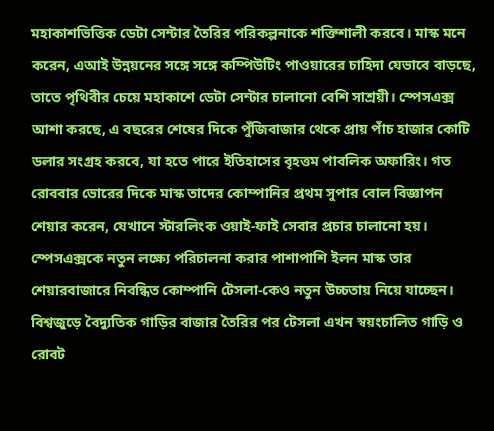মহাকাশভিত্তিক ডেটা সেন্টার তৈরির পরিকল্পনাকে শক্তিশালী করবে। মাস্ক মনে করেন, এআই উন্নয়নের সঙ্গে সঙ্গে কম্পিউটিং পাওয়ারের চাহিদা যেভাবে বাড়ছে, তাতে পৃথিবীর চেয়ে মহাকাশে ডেটা সেন্টার চালানো বেশি সাশ্রয়ী। স্পেসএক্স আশা করছে, এ বছরের শেষের দিকে পুঁজিবাজার থেকে প্রায় পাঁচ হাজার কোটি ডলার সংগ্রহ করবে, যা হতে পারে ইতিহাসের বৃহত্তম পাবলিক অফারিং। গত রোববার ভোরের দিকে মাস্ক তাদের কোম্পানির প্রথম সুপার বোল বিজ্ঞাপন শেয়ার করেন, যেখানে স্টারলিংক ওয়াই-ফাই সেবার প্রচার চালানো হয়। স্পেসএক্সকে নতুন লক্ষ্যে পরিচালনা করার পাশাপাশি ইলন মাস্ক তার শেয়ারবাজারে নিবন্ধিত কোম্পানি টেসলা-কেও নতুন উচ্চতায় নিয়ে যাচ্ছেন। বিশ্বজুড়ে বৈদ্যুতিক গাড়ির বাজার তৈরির পর টেসলা এখন স্বয়ংচালিত গাড়ি ও রোবট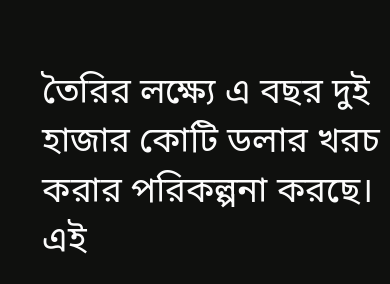তৈরির লক্ষ্যে এ বছর দুই হাজার কোটি ডলার খরচ করার পরিকল্পনা করছে। এই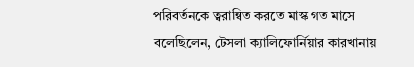পরিবর্তনকে ত্বরান্বিত করতে মাস্ক গত মাসে বলেছিলেন, টেসলা ক্যালিফোর্নিয়ার কারখানায়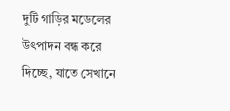দুটি গাড়ির মডেলের উৎপাদন বন্ধ করে দিচ্ছে, যাতে সেখানে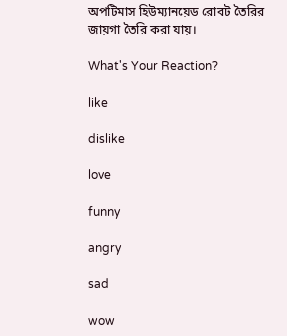অপটিমাস হিউম্যানয়েড রোবট তৈরির জায়গা তৈরি করা যায়।

What's Your Reaction?

like

dislike

love

funny

angry

sad

wow